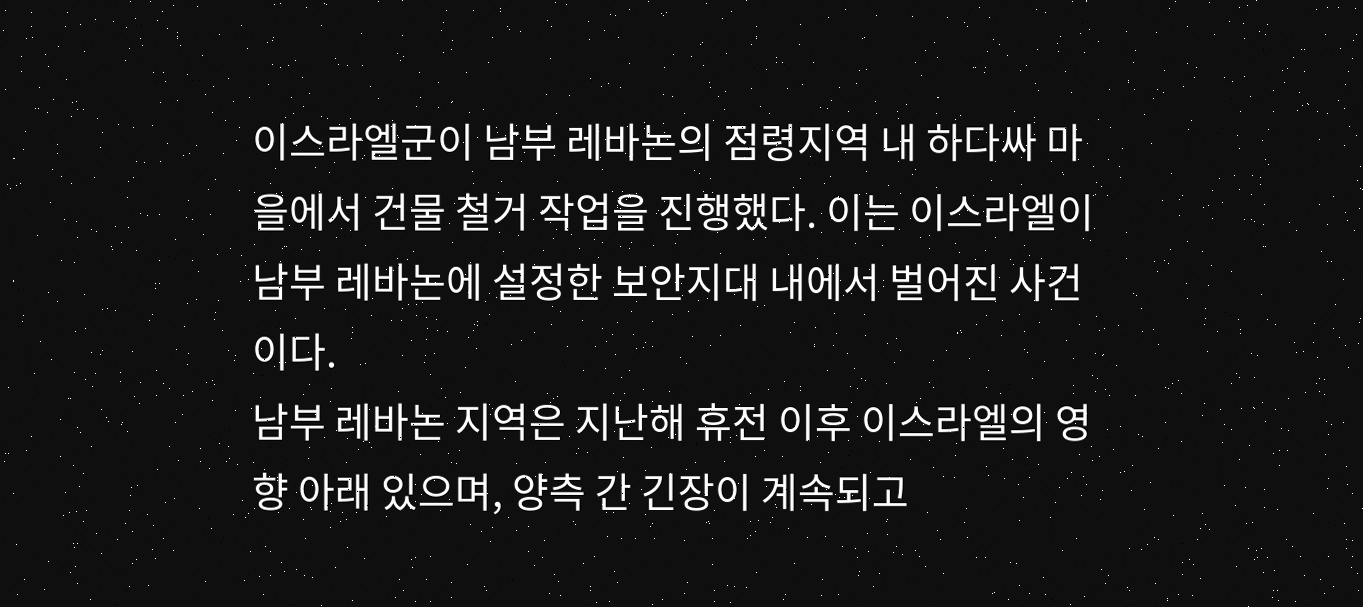이스라엘군이 남부 레바논의 점령지역 내 하다싸 마을에서 건물 철거 작업을 진행했다. 이는 이스라엘이 남부 레바논에 설정한 보안지대 내에서 벌어진 사건이다.
남부 레바논 지역은 지난해 휴전 이후 이스라엘의 영향 아래 있으며, 양측 간 긴장이 계속되고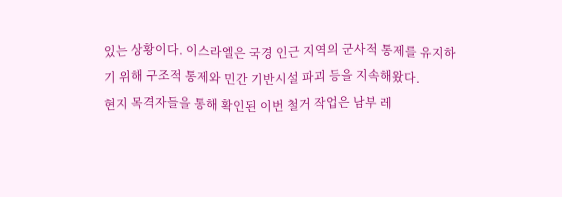있는 상황이다. 이스라엘은 국경 인근 지역의 군사적 통제를 유지하기 위해 구조적 통제와 민간 기반시설 파괴 등을 지속해왔다.
현지 목격자들을 통해 확인된 이번 철거 작업은 남부 레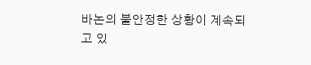바논의 불안정한 상황이 계속되고 있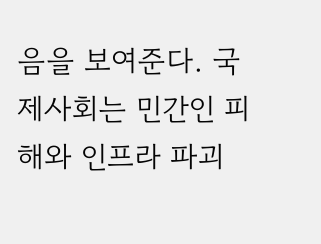음을 보여준다. 국제사회는 민간인 피해와 인프라 파괴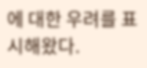에 대한 우려를 표시해왔다.